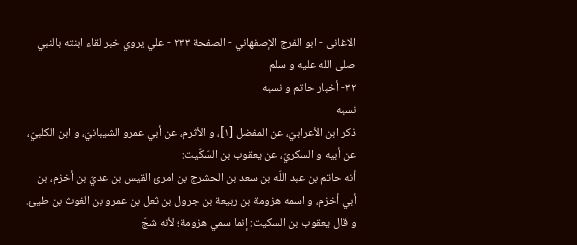الاغانی - ابو الفرج الإصفهاني - الصفحة ٢٣٣ - علي يروي خبر لقاء ابنته بالنبي صلى الله عليه و سلم
٣٢- أخبار حاتم و نسبه
نسبه
ذكر ابن الأعرابيّ، عن المفضل [١]، و الأثرم، عن أبي عمرو الشيبانيّ، و ابن الكلبيّ، عن أبيه و السكريّ، عن يعقوب بن السّكّيت:
أنه حاتم بن عبد اللّه بن سعد بن الحشرج بن امرئ القيس بن عديّ بن أخزم، بن أبي أخزم، و اسمه هزومة بن ربيعة بن جرول بن ثعل بن عمرو بن الغوث بن طيئ.
و قال يعقوب بن السكيت: إنما سمي هزومة؛ لأنه شجّ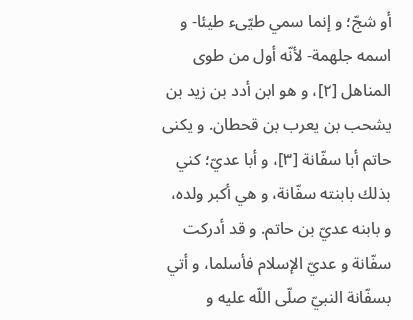أو شجّ؛ و إنما سمي طيّىء طيئا- و اسمه جلهمة- لأنّه أول من طوى المناهل [٢]، و هو ابن أدد بن زيد بن يشحب بن يعرب بن قحطان. و يكنى حاتم أبا سفّانة [٣]، و أبا عديّ؛ كني بذلك بابنته سفّانة، و هي أكبر ولده، و بابنه عديّ بن حاتم. و قد أدركت سفّانة و عديّ الإسلام فأسلما، و أتي بسفّانة النبيّ صلّى اللّه عليه و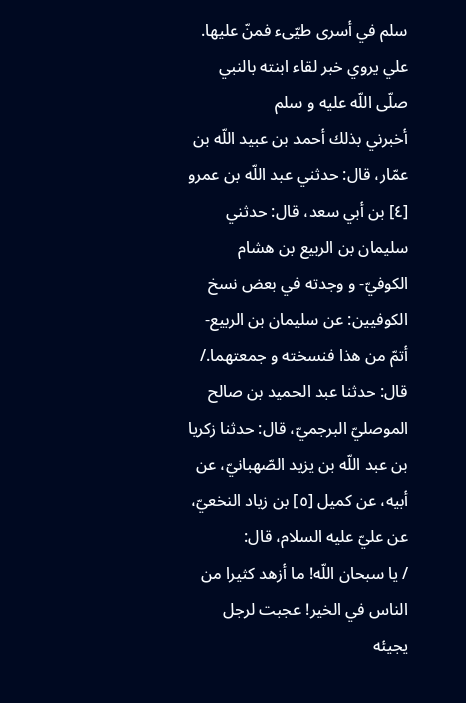سلم في أسرى طيّىء فمنّ عليها.
علي يروي خبر لقاء ابنته بالنبي صلّى اللّه عليه و سلم
أخبرني بذلك أحمد بن عبيد اللّه بن عمّار، قال: حدثني عبد اللّه بن عمرو [٤] بن أبي سعد، قال: حدثني سليمان بن الربيع بن هشام الكوفيّ- و وجدته في بعض نسخ الكوفيين: عن سليمان بن الربيع- أتمّ من هذا فنسخته و جمعتهما./ قال: حدثنا عبد الحميد بن صالح الموصليّ البرجميّ، قال: حدثنا زكريا بن عبد اللّه بن يزيد الصّهبانيّ، عن أبيه، عن كميل [٥] بن زياد النخعيّ، عن عليّ عليه السلام، قال:
/ يا سبحان اللّه! ما أزهد كثيرا من الناس في الخير! عجبت لرجل يجيئه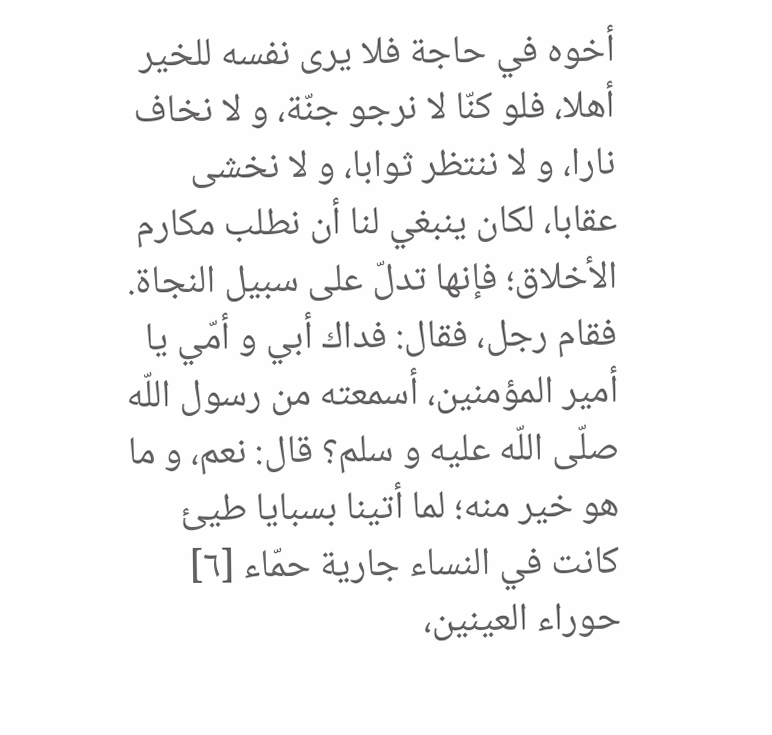أخوه في حاجة فلا يرى نفسه للخير أهلا، فلو كنّا لا نرجو جنّة، و لا نخاف نارا، و لا ننتظر ثوابا، و لا نخشى عقابا، لكان ينبغي لنا أن نطلب مكارم الأخلاق؛ فإنها تدلّ على سبيل النجاة.
فقام رجل، فقال: فداك أبي و أمّي يا أمير المؤمنين، أسمعته من رسول اللّه صلّى اللّه عليه و سلم؟ قال: نعم، و ما هو خير منه؛ لما أتينا بسبايا طيئ كانت في النساء جارية حمّاء [٦] حوراء العينين،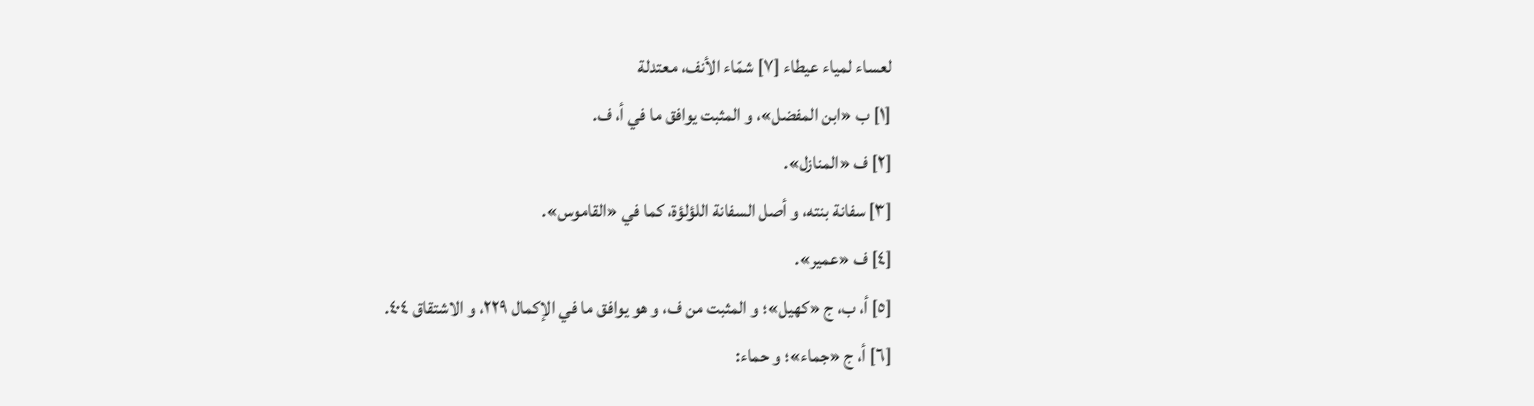لعساء لمياء عيطاء [٧] شمّاء الأنف، معتدلة
[١] ب «ابن المفضل»، و المثبت يوافق ما في أ، ف.
[٢] ف «المنازل».
[٣] سفانة بنته، و أصل السفانة اللؤلؤة، كما في «القاموس».
[٤] ف «عمير».
[٥] أ، ب، ج «كهيل»؛ و المثبت من ف، و هو يوافق ما في الإكمال ٢٢٩، و الاشتقاق ٤٠٤.
[٦] أ، ج «جماء»؛ و حماء: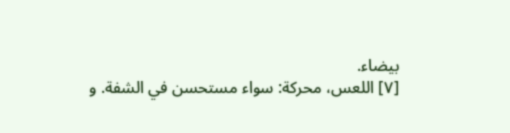بيضاء.
[٧] اللعس، محركة: سواء مستحسن في الشفة. و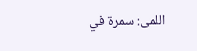اللمى: سمرة في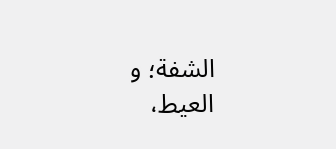الشفة؛ و العيط،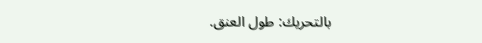بالتحريك: طول العنق.